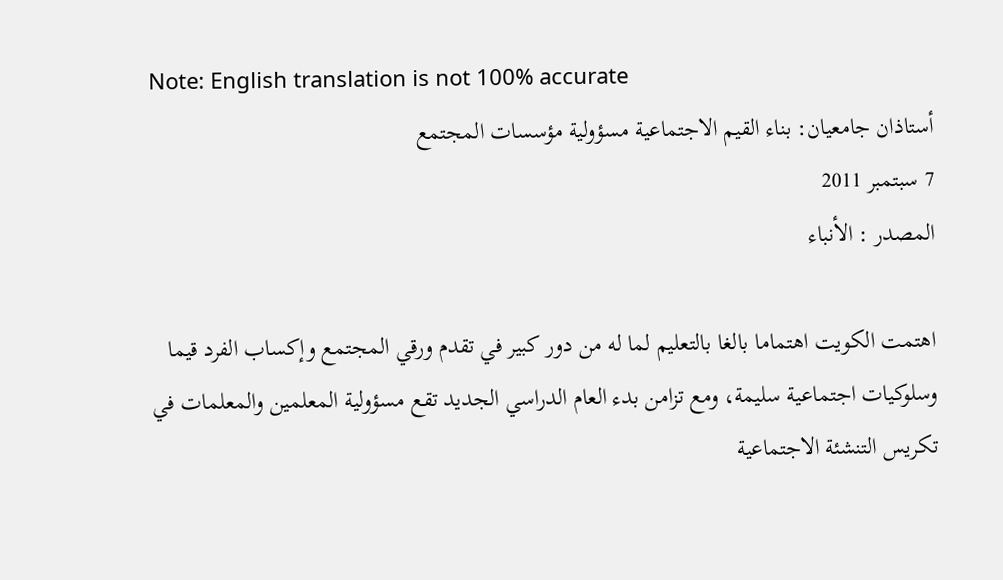Note: English translation is not 100% accurate
أستاذان جامعيان: بناء القيم الاجتماعية مسؤولية مؤسسات المجتمع
7 سبتمبر 2011
المصدر : الأنباء

اهتمت الكويت اهتماما بالغا بالتعليم لما له من دور كبير في تقدم ورقي المجتمع وإكساب الفرد قيما وسلوكيات اجتماعية سليمة، ومع تزامن بدء العام الدراسي الجديد تقع مسؤولية المعلمين والمعلمات في تكريس التنشئة الاجتماعية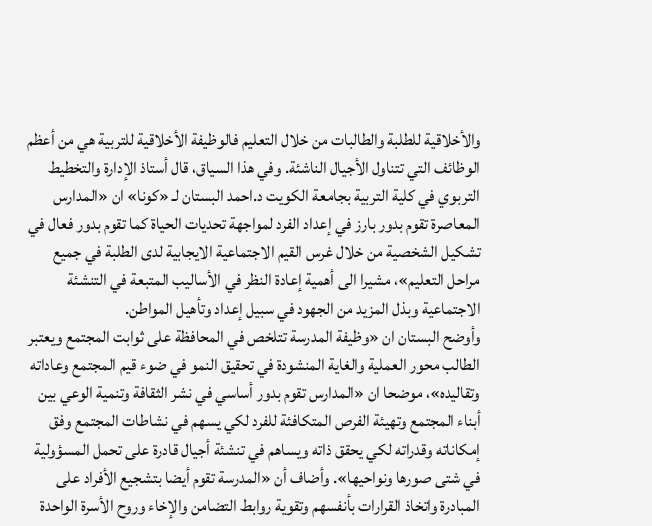والأخلاقية للطلبة والطالبات من خلال التعليم فالوظيفة الأخلاقية للتربية هي من أعظم الوظائف التي تتناول الأجيال الناشئة. وفي هذا السياق، قال أستاذ الإدارة والتخطيط التربوي في كلية التربية بجامعة الكويت د.احمد البستان لـ «كونا» ان «المدارس المعاصرة تقوم بدور بارز في إعداد الفرد لمواجهة تحديات الحياة كما تقوم بدور فعال في تشكيل الشخصية من خلال غرس القيم الاجتماعية الايجابية لدى الطلبة في جميع مراحل التعليم»، مشيرا الى أهمية إعادة النظر في الأساليب المتبعة في التنشئة الاجتماعية وبذل المزيد من الجهود في سبيل إعداد وتأهيل المواطن.
وأوضح البستان ان «وظيفة المدرسة تتلخص في المحافظة على ثوابت المجتمع ويعتبر الطالب محور العملية والغاية المنشودة في تحقيق النمو في ضوء قيم المجتمع وعاداته وتقاليده»، موضحا ان «المدارس تقوم بدور أساسي في نشر الثقافة وتنمية الوعي بين أبناء المجتمع وتهيئة الفرص المتكافئة للفرد لكي يسهم في نشاطات المجتمع وفق إمكاناته وقدراته لكي يحقق ذاته ويساهم في تنشئة أجيال قادرة على تحمل المسؤولية في شتى صورها ونواحيها». وأضاف أن «المدرسة تقوم أيضا بتشجيع الأفراد على المبادرة واتخاذ القرارات بأنفسهم وتقوية روابط التضامن والإخاء وروح الأسرة الواحدة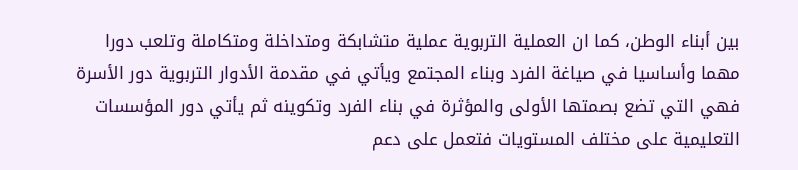بين أبناء الوطن، كما ان العملية التربوية عملية متشابكة ومتداخلة ومتكاملة وتلعب دورا مهما وأساسيا في صياغة الفرد وبناء المجتمع ويأتي في مقدمة الأدوار التربوية دور الأسرة فهي التي تضع بصمتها الأولى والمؤثرة في بناء الفرد وتكوينه ثم يأتي دور المؤسسات التعليمية على مختلف المستويات فتعمل على دعم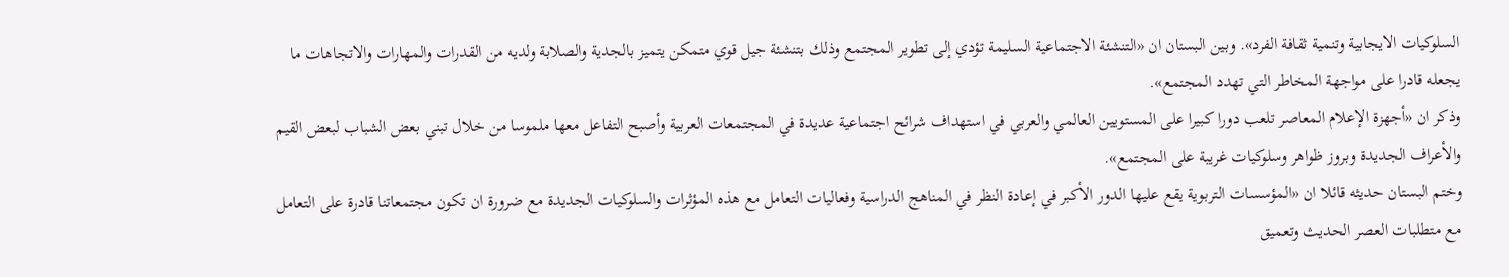السلوكيات الايجابية وتنمية ثقافة الفرد». وبين البستان ان «التنشئة الاجتماعية السليمة تؤدي إلى تطوير المجتمع وذلك بتنشئة جيل قوي متمكن يتميز بالجدية والصلابة ولديه من القدرات والمهارات والاتجاهات ما يجعله قادرا على مواجهة المخاطر التي تهدد المجتمع».
وذكر ان «أجهزة الإعلام المعاصر تلعب دورا كبيرا على المستويين العالمي والعربي في استهداف شرائح اجتماعية عديدة في المجتمعات العربية وأصبح التفاعل معها ملموسا من خلال تبني بعض الشباب لبعض القيم والأعراف الجديدة وبروز ظواهر وسلوكيات غريبة على المجتمع».
وختم البستان حديثه قائلا ان «المؤسسات التربوية يقع عليها الدور الأكبر في إعادة النظر في المناهج الدراسية وفعاليات التعامل مع هذه المؤثرات والسلوكيات الجديدة مع ضرورة ان تكون مجتمعاتنا قادرة على التعامل مع متطلبات العصر الحديث وتعميق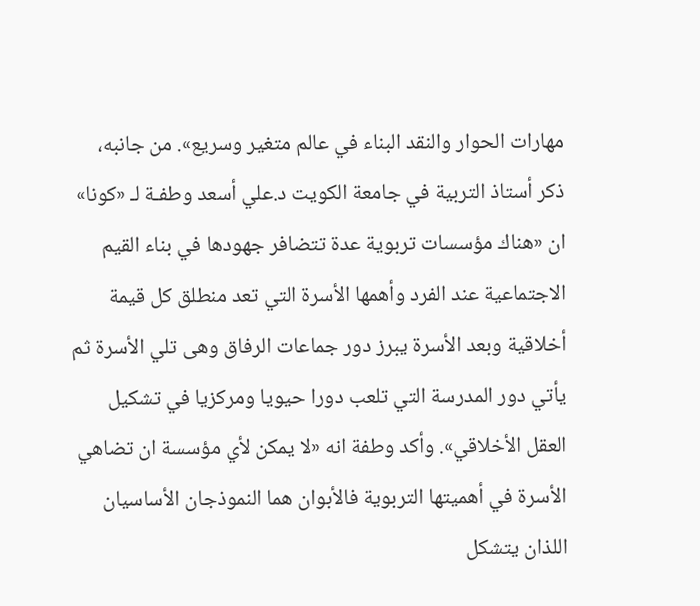مهارات الحوار والنقد البناء في عالم متغير وسريع». من جانبه، ذكر أستاذ التربية في جامعة الكويت د.علي أسعد وطفـة لـ «كونا» ان «هناك مؤسسات تربوية عدة تتضافر جهودها في بناء القيم الاجتماعية عند الفرد وأهمها الأسرة التي تعد منطلق كل قيمة أخلاقية وبعد الأسرة يبرز دور جماعات الرفاق وهى تلي الأسرة ثم يأتي دور المدرسة التي تلعب دورا حيويا ومركزيا في تشكيل العقل الأخلاقي». وأكد وطفة انه «لا يمكن لأي مؤسسة ان تضاهي الأسرة في أهميتها التربوية فالأبوان هما النموذجان الأساسيان اللذان يتشكل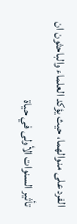الفرد على منوالهما، حيث يؤكد العلماء والباحثون ان تأثير السنوات الأولى في حياة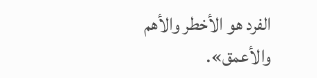الفرد هو الأخطر والأهم والأعمق».